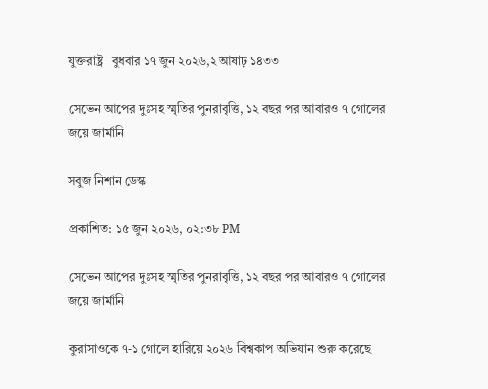যুক্তরাষ্ট্র   বুধবার ১৭ জুন ২০২৬,২ আষাঢ় ১৪৩৩

সেভেন আপের দুঃসহ স্মৃতির পুনরাবৃত্তি, ১২ বছর পর আবারও ৭ গোলের জয়ে জার্মানি

সবুজ নিশান ডেস্ক

প্রকাশিত: ১৫ জুন ২০২৬, ০২:৩৮ PM

সেভেন আপের দুঃসহ স্মৃতির পুনরাবৃত্তি, ১২ বছর পর আবারও ৭ গোলের জয়ে জার্মানি

কুরাসাওকে ৭-১ গোলে হারিয়ে ২০২৬ বিশ্বকাপ অভিযান শুরু করেছে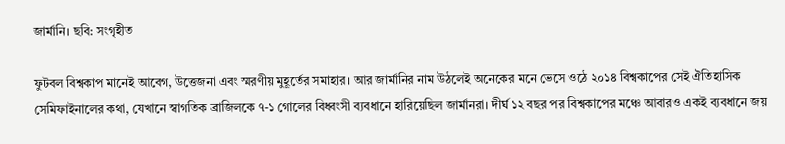জার্মানি। ছবি: সংগৃহীত

ফুটবল বিশ্বকাপ মানেই আবেগ, উত্তেজনা এবং স্মরণীয় মুহূর্তের সমাহার। আর জার্মানির নাম উঠলেই অনেকের মনে ভেসে ওঠে ২০১৪ বিশ্বকাপের সেই ঐতিহাসিক সেমিফাইনালের কথা, যেখানে স্বাগতিক ব্রাজিলকে ৭-১ গোলের বিধ্বংসী ব্যবধানে হারিয়েছিল জার্মানরা। দীর্ঘ ১২ বছর পর বিশ্বকাপের মঞ্চে আবারও একই ব্যবধানে জয়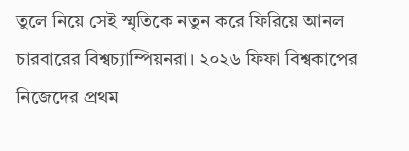তুলে নিয়ে সেই স্মৃতিকে নতুন করে ফিরিয়ে আনল চারবারের বিশ্বচ্যাম্পিয়নরা। ২০২৬ ফিফা বিশ্বকাপের নিজেদের প্রথম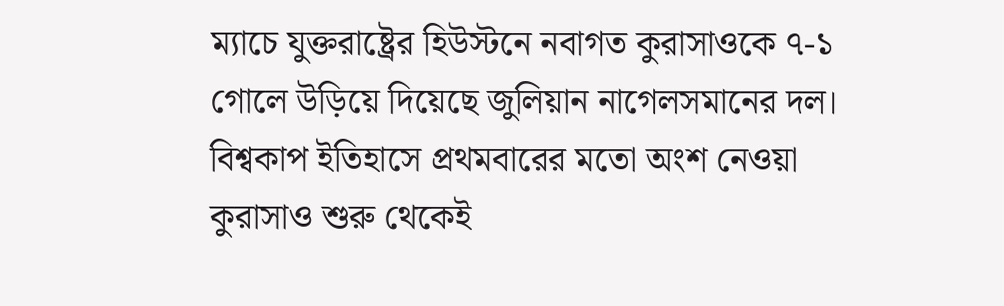ম্যাচে যুক্তরাষ্ট্রের হিউস্টনে নবাগত কুরাসাওকে ৭-১ গোলে উড়িয়ে দিয়েছে জুলিয়ান নাগেলসমানের দল। বিশ্বকাপ ইতিহাসে প্রথমবারের মতো অংশ নেওয়া কুরাসাও শুরু থেকেই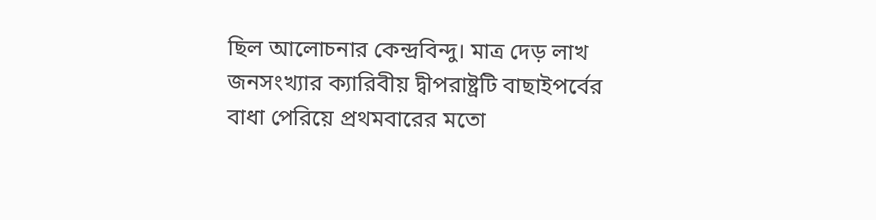ছিল আলোচনার কেন্দ্রবিন্দু। মাত্র দেড় লাখ জনসংখ্যার ক্যারিবীয় দ্বীপরাষ্ট্রটি বাছাইপর্বের বাধা পেরিয়ে প্রথমবারের মতো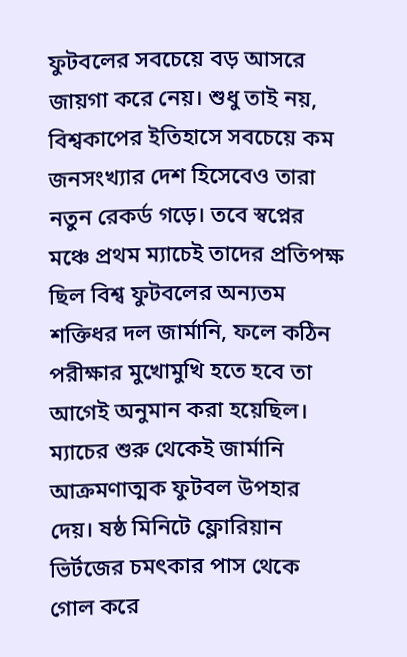ফুটবলের সবচেয়ে বড় আসরে জায়গা করে নেয়। শুধু তাই নয়, বিশ্বকাপের ইতিহাসে সবচেয়ে কম জনসংখ্যার দেশ হিসেবেও তারা নতুন রেকর্ড গড়ে। তবে স্বপ্নের মঞ্চে প্রথম ম্যাচেই তাদের প্রতিপক্ষ ছিল বিশ্ব ফুটবলের অন্যতম শক্তিধর দল জার্মানি, ফলে কঠিন পরীক্ষার মুখোমুখি হতে হবে তা আগেই অনুমান করা হয়েছিল। ম্যাচের শুরু থেকেই জার্মানি আক্রমণাত্মক ফুটবল উপহার দেয়। ষষ্ঠ মিনিটে ফ্লোরিয়ান ভির্টজের চমৎকার পাস থেকে গোল করে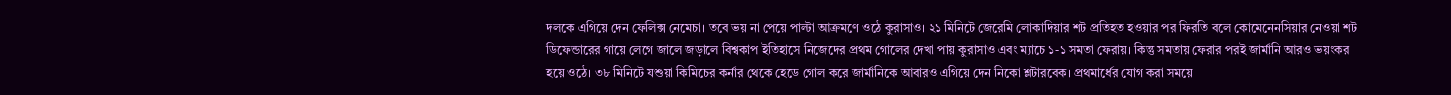দলকে এগিয়ে দেন ফেলিক্স নেমেচা। তবে ভয় না পেয়ে পাল্টা আক্রমণে ওঠে কুরাসাও। ২১ মিনিটে জেরেমি লোকাদিয়ার শট প্রতিহত হওয়ার পর ফিরতি বলে কোমেনেনসিয়ার নেওয়া শট ডিফেন্ডারের গায়ে লেগে জালে জড়ালে বিশ্বকাপ ইতিহাসে নিজেদের প্রথম গোলের দেখা পায় কুরাসাও এবং ম্যাচে ১-১ সমতা ফেরায়। কিন্তু সমতায় ফেরার পরই জার্মানি আরও ভয়ংকর হয়ে ওঠে। ৩৮ মিনিটে যশুয়া কিমিচের কর্নার থেকে হেডে গোল করে জার্মানিকে আবারও এগিয়ে দেন নিকো শ্লটারবেক। প্রথমার্ধের যোগ করা সময়ে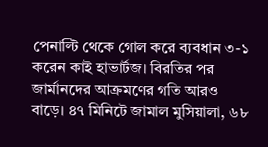পেনাল্টি থেকে গোল করে ব্যবধান ৩-১ করেন কাই হাভার্টজ। বিরতির পর জার্মানদের আক্রমণের গতি আরও বাড়ে। ৪৭ মিনিটে জামাল মুসিয়ালা, ৬৮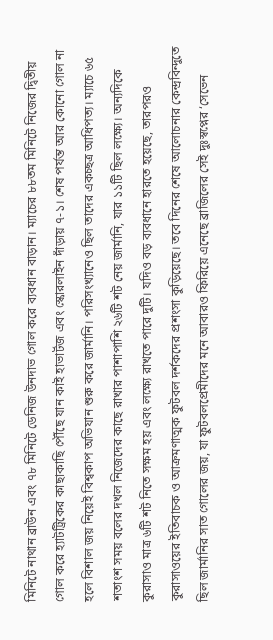মিনিটে নাথান ব্রাউন এবং ৭৮ মিনিটে ডেনিজ উনদাভ গোল করে ব্যবধান বাড়ান। ম্যাচের ৮৮তম মিনিটে নিজের দ্বিতীয় গোল করে হ্যাটট্রিকের কাছাকাছি পৌঁছে যান কাই হাভার্টজ এবং স্কোরলাইন দাঁড়ায় ৭-১। শেষ পর্যন্ত আর কোনো গোল না হলে বিশাল জয় নিয়েই বিশ্বকাপ অভিযান শুরু করে জার্মানি। পরিসংখ্যানেও ছিল তাদের একচ্ছত্র আধিপত্য। ম্যাচে ৬৫ শতাংশ সময় বলের দখল নিজেদের কাছে রাখার পাশাপাশি ২৬টি শট নেয় জার্মানি, যার ১১টি ছিল লক্ষ্যে। অন্যদিকে কুরাসাও মাত্র ৬টি শট নিতে সক্ষম হয় এবং লক্ষ্যে রাখতে পারে দুটি। যদিও বড় ব্যবধানে হারতে হয়েছে, তারপরও কুরাসাওয়ের ইতিবাচক ও আক্রমণাত্মক ফুটবল দর্শকদের প্রশংসা কুড়িয়েছে। তবে দিনের শেষে আলোচনার কেন্দ্রবিন্দুতে ছিল জার্মানির সাত গোলের জয়, যা ফুটবলপ্রেমীদের মনে আবারও ফিরিয়ে এনেছে ব্রাজিলের সেই দুঃস্বপ্নের ‘সেভেন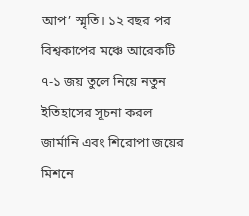আপ’ স্মৃতি। ১২ বছর পর বিশ্বকাপের মঞ্চে আরেকটি ৭-১ জয় তুলে নিয়ে নতুন ইতিহাসের সূচনা করল জার্মানি এবং শিরোপা জয়ের মিশনে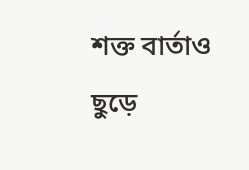শক্ত বার্তাও ছুড়ে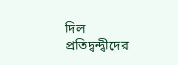দিল প্রতিদ্বন্দ্বীদের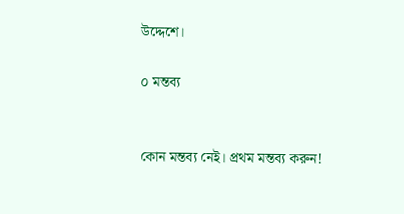উদ্দেশে।

০ মন্তব্য


কোন মন্তব্য নেই। প্রথম মন্তব্য করুন!